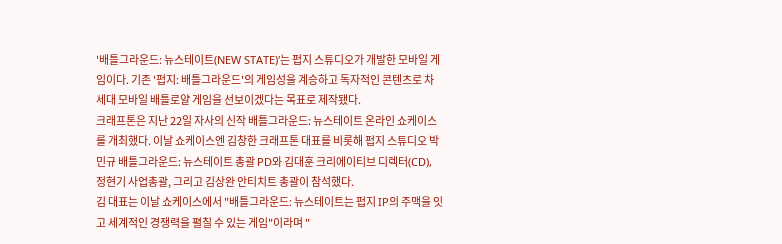'배틀그라운드: 뉴스테이트(NEW STATE)'는 펍지 스튜디오가 개발한 모바일 게임이다. 기존 '펍지: 배틀그라운드'의 게임성을 계승하고 독자적인 콘텐츠로 차세대 모바일 배틀로얄 게임을 선보이겠다는 목표로 제작됐다.
크래프톤은 지난 22일 자사의 신작 배틀그라운드: 뉴스테이트 온라인 쇼케이스를 개최했다. 이날 쇼케이스엔 김창한 크래프톤 대표를 비롯해 펍지 스튜디오 박민규 배틀그라운드: 뉴스테이트 총괄 PD와 김대훈 크리에이티브 디렉터(CD), 정현기 사업총괄, 그리고 김상완 안티치트 총괄이 참석했다.
김 대표는 이날 쇼케이스에서 "배틀그라운드: 뉴스테이트는 펍지 IP의 주맥을 잇고 세계적인 경쟁력을 펼칠 수 있는 게임"이라며 "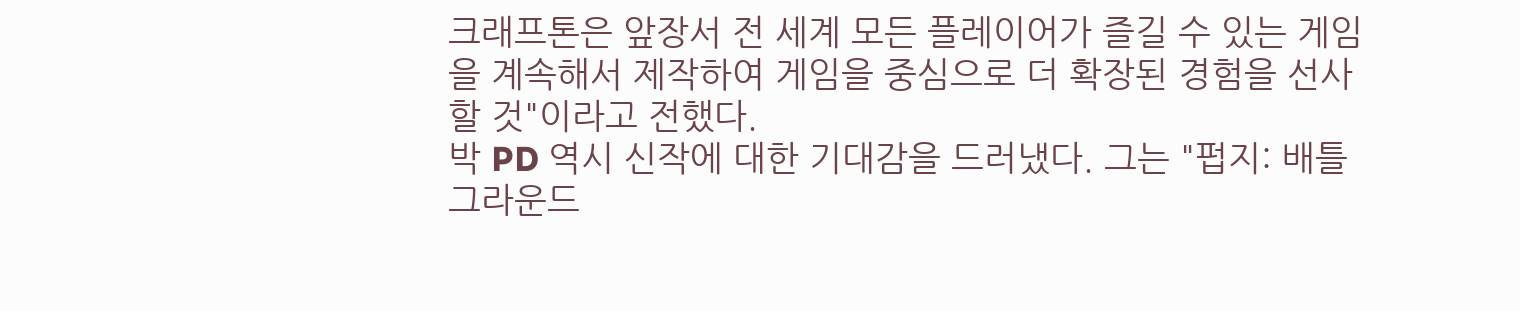크래프톤은 앞장서 전 세계 모든 플레이어가 즐길 수 있는 게임을 계속해서 제작하여 게임을 중심으로 더 확장된 경험을 선사할 것"이라고 전했다.
박 PD 역시 신작에 대한 기대감을 드러냈다. 그는 "펍지: 배틀그라운드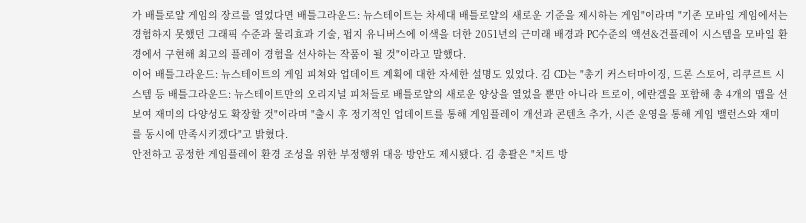가 배틀로얄 게임의 장르를 열었다면 배틀그라운드: 뉴스테이트는 차세대 배틀로얄의 새로운 기준을 제시하는 게임"이라며 "기존 모바일 게임에서는 경험하지 못했던 그래픽 수준과 물리효과 기술, 펍지 유니버스에 이색을 더한 2051년의 근미래 배경과 PC수준의 액션&건플레이 시스템을 모바일 환경에서 구현해 최고의 플레이 경험을 선사하는 작품이 될 것"이라고 말했다.
이어 배틀그라운드: 뉴스테이트의 게임 피쳐와 업데이트 계획에 대한 자세한 설명도 있었다. 김 CD는 "총기 커스터마이징, 드론 스토어, 리쿠르트 시스템 등 배틀그라운드: 뉴스테이트만의 오리지널 피처들로 배틀로얄의 새로운 양상을 열었을 뿐만 아니라 트로이, 에란겔을 포함해 총 4개의 맵을 선보여 재미의 다양성도 확장할 것"이라며 "출시 후 정기적인 업데이트를 통해 게임플레이 개선과 콘텐츠 추가, 시즌 운영을 통해 게임 밸런스와 재미를 동시에 만족시키겠다"고 밝혔다.
안전하고 공정한 게임플레이 환경 조성을 위한 부정행위 대응 방안도 제시됐다. 김 총괄은 "치트 방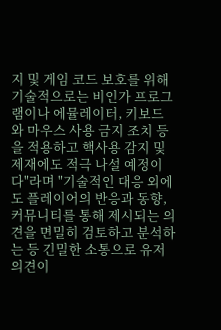지 및 게임 코드 보호를 위해 기술적으로는 비인가 프로그램이나 에뮬레이터, 키보드와 마우스 사용 금지 조치 등을 적용하고 핵사용 감지 및 제재에도 적극 나설 예정이다"라며 "기술적인 대응 외에도 플레이어의 반응과 동향, 커뮤니티를 통해 제시되는 의견을 면밀히 검토하고 분석하는 등 긴밀한 소통으로 유저 의견이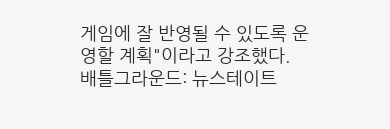게임에 잘 반영될 수 있도록 운영할 계획"이라고 강조했다.
배틀그라운드: 뉴스테이트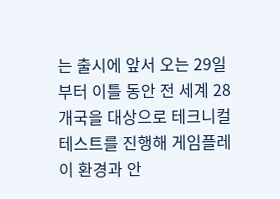는 출시에 앞서 오는 29일부터 이틀 동안 전 세계 28개국을 대상으로 테크니컬 테스트를 진행해 게임플레이 환경과 안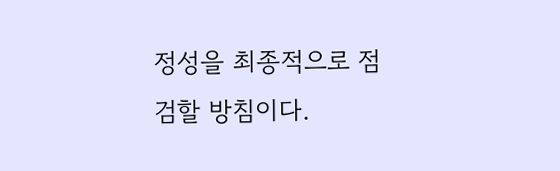정성을 최종적으로 점검할 방침이다.